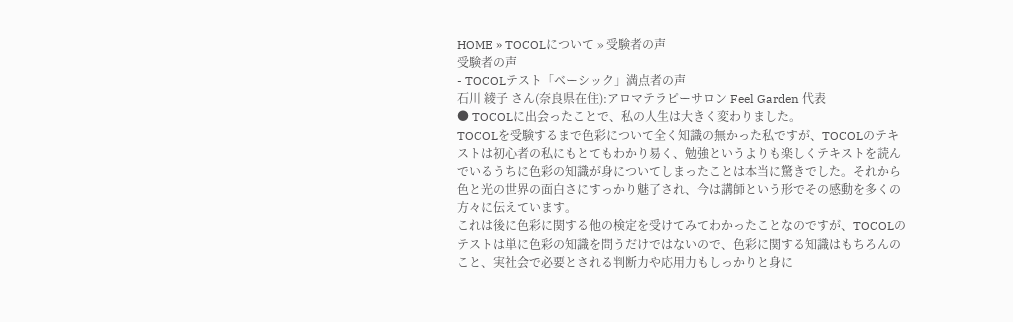HOME » TOCOLについて » 受験者の声
受験者の声
- TOCOLテスト「ベーシック」満点者の声
石川 綾子 さん(奈良県在住):アロマテラピーサロン Feel Garden 代表
● TOCOLに出会ったことで、私の人生は大きく変わりました。
TOCOLを受験するまで色彩について全く知識の無かった私ですが、TOCOLのテキストは初心者の私にもとてもわかり易く、勉強というよりも楽しくテキストを読んでいるうちに色彩の知識が身についてしまったことは本当に驚きでした。それから色と光の世界の面白さにすっかり魅了され、今は講師という形でその感動を多くの方々に伝えています。
これは後に色彩に関する他の検定を受けてみてわかったことなのですが、TOCOLのテストは単に色彩の知識を問うだけではないので、色彩に関する知識はもちろんのこと、実社会で必要とされる判断力や応用力もしっかりと身に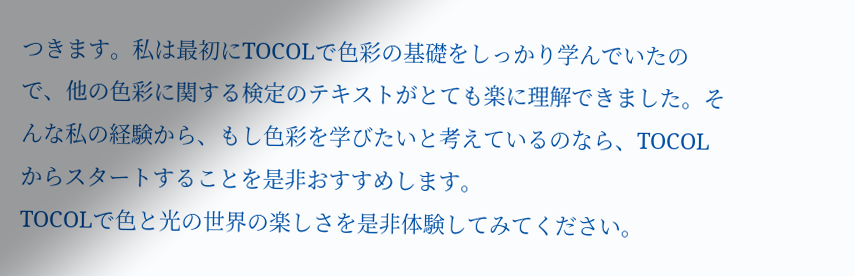つきます。私は最初にTOCOLで色彩の基礎をしっかり学んでいたので、他の色彩に関する検定のテキストがとても楽に理解できました。そんな私の経験から、もし色彩を学びたいと考えているのなら、TOCOLからスタートすることを是非おすすめします。
TOCOLで色と光の世界の楽しさを是非体験してみてください。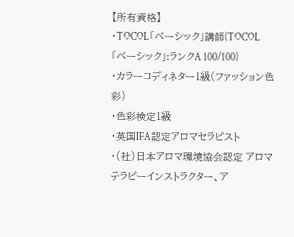【所有資格】
・TOCOL「ベーシック」講師(TOCOL「ベーシック」:ランクA 100/100)
・カラーコディネター1級(ファッション色彩)
・色彩検定1級
・英国IFA認定アロマセラピスト
・(社)日本アロマ環境協会認定 アロマテラピーインストラクター、ア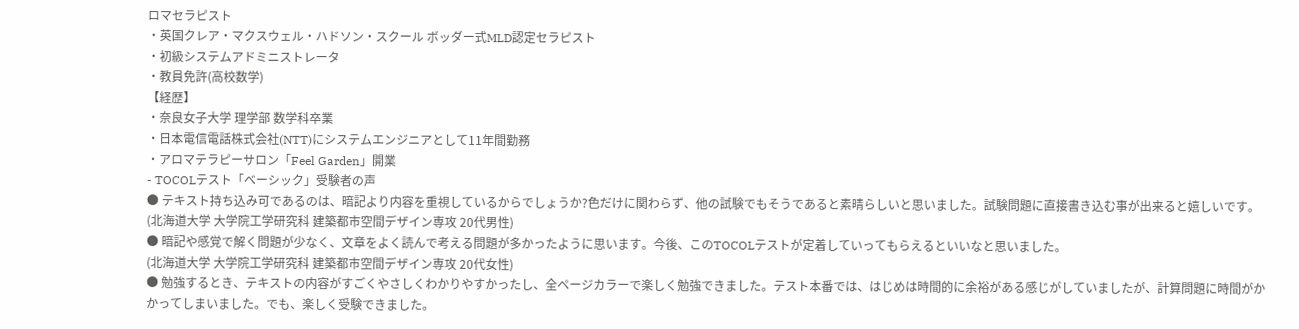ロマセラピスト
・英国クレア・マクスウェル・ハドソン・スクール ボッダー式MLD認定セラピスト
・初級システムアドミニストレータ
・教員免許(高校数学)
【経歴】
・奈良女子大学 理学部 数学科卒業
・日本電信電話株式会社(NTT)にシステムエンジニアとして11年間勤務
・アロマテラピーサロン「Feel Garden」開業
- TOCOLテスト「ベーシック」受験者の声
● テキスト持ち込み可であるのは、暗記より内容を重視しているからでしょうか?色だけに関わらず、他の試験でもそうであると素晴らしいと思いました。試験問題に直接書き込む事が出来ると嬉しいです。
(北海道大学 大学院工学研究科 建築都市空間デザイン専攻 20代男性)
● 暗記や感覚で解く問題が少なく、文章をよく読んで考える問題が多かったように思います。今後、このTOCOLテストが定着していってもらえるといいなと思いました。
(北海道大学 大学院工学研究科 建築都市空間デザイン専攻 20代女性)
● 勉強するとき、テキストの内容がすごくやさしくわかりやすかったし、全ページカラーで楽しく勉強できました。テスト本番では、はじめは時間的に余裕がある感じがしていましたが、計算問題に時間がかかってしまいました。でも、楽しく受験できました。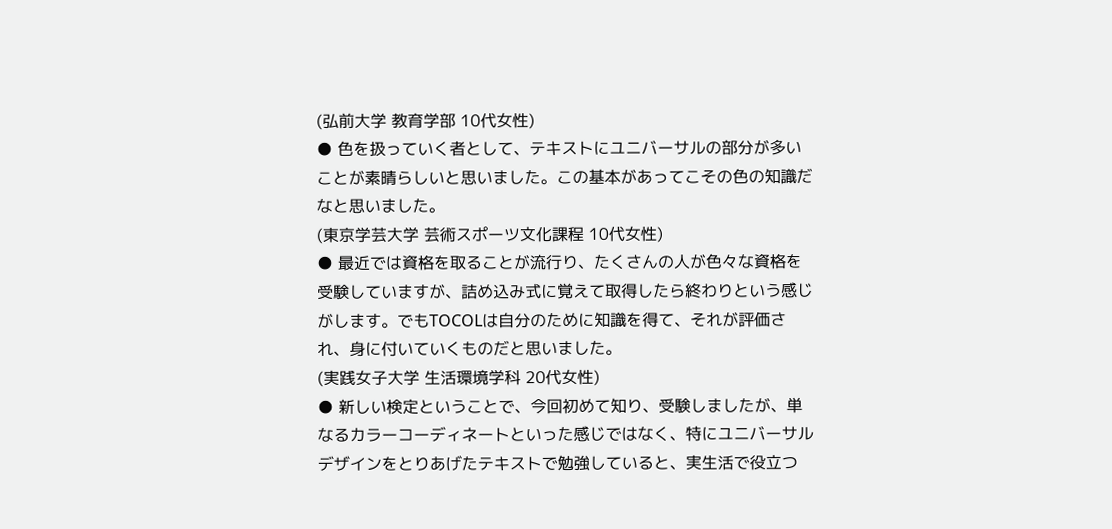(弘前大学 教育学部 10代女性)
● 色を扱っていく者として、テキストにユニバーサルの部分が多いことが素晴らしいと思いました。この基本があってこその色の知識だなと思いました。
(東京学芸大学 芸術スポーツ文化課程 10代女性)
● 最近では資格を取ることが流行り、たくさんの人が色々な資格を受験していますが、詰め込み式に覚えて取得したら終わりという感じがします。でもTOCOLは自分のために知識を得て、それが評価され、身に付いていくものだと思いました。
(実践女子大学 生活環境学科 20代女性)
● 新しい検定ということで、今回初めて知り、受験しましたが、単なるカラーコーディネートといった感じではなく、特にユニバーサルデザインをとりあげたテキストで勉強していると、実生活で役立つ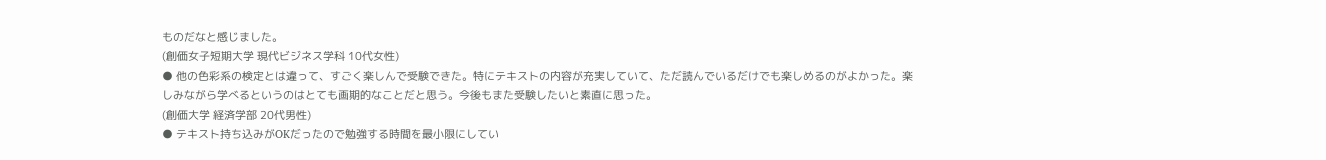ものだなと感じました。
(創価女子短期大学 現代ビジネス学科 10代女性)
● 他の色彩系の検定とは違って、すごく楽しんで受験できた。特にテキストの内容が充実していて、ただ読んでいるだけでも楽しめるのがよかった。楽しみながら学べるというのはとても画期的なことだと思う。今後もまた受験したいと素直に思った。
(創価大学 経済学部 20代男性)
● テキスト持ち込みがOKだったので勉強する時間を最小限にしてい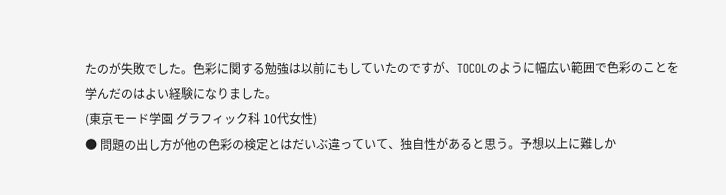たのが失敗でした。色彩に関する勉強は以前にもしていたのですが、TOCOLのように幅広い範囲で色彩のことを学んだのはよい経験になりました。
(東京モード学園 グラフィック科 10代女性)
● 問題の出し方が他の色彩の検定とはだいぶ違っていて、独自性があると思う。予想以上に難しか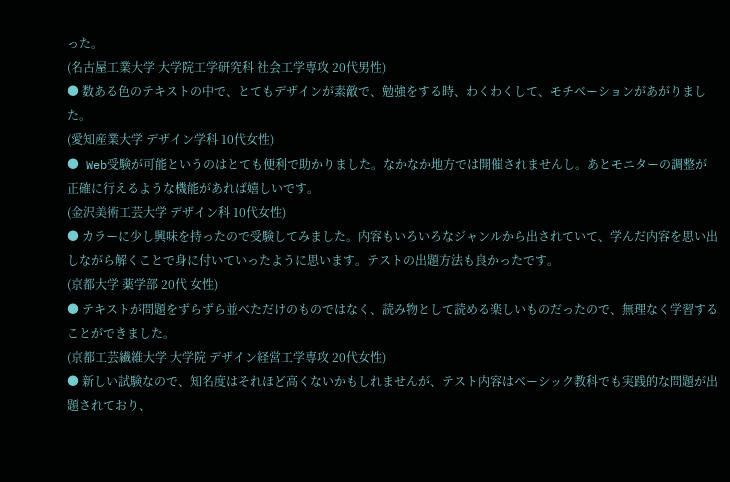った。
(名古屋工業大学 大学院工学研究科 社会工学専攻 20代男性)
● 数ある色のテキストの中で、とてもデザインが素敵で、勉強をする時、わくわくして、モチベーションがあがりました。
(愛知産業大学 デザイン学科 10代女性)
● Web受験が可能というのはとても便利で助かりました。なかなか地方では開催されませんし。あとモニターの調整が正確に行えるような機能があれば嬉しいです。
(金沢美術工芸大学 デザイン科 10代女性)
● カラーに少し興味を持ったので受験してみました。内容もいろいろなジャンルから出されていて、学んだ内容を思い出しながら解くことで身に付いていったように思います。テストの出題方法も良かったです。
(京都大学 薬学部 20代 女性)
● テキストが問題をずらずら並べただけのものではなく、読み物として読める楽しいものだったので、無理なく学習することができました。
(京都工芸繊維大学 大学院 デザイン経営工学専攻 20代女性)
● 新しい試験なので、知名度はそれほど高くないかもしれませんが、テスト内容はベーシック教科でも実践的な問題が出題されており、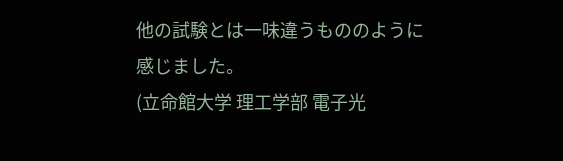他の試験とは一味違うもののように感じました。
(立命館大学 理工学部 電子光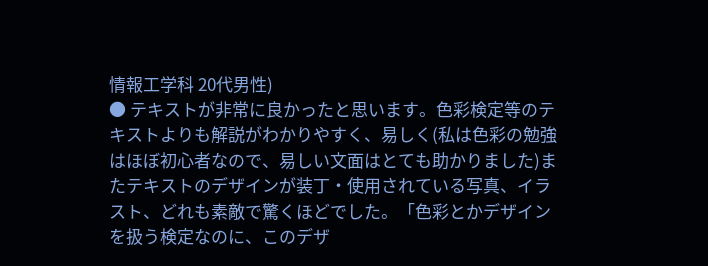情報工学科 20代男性)
● テキストが非常に良かったと思います。色彩検定等のテキストよりも解説がわかりやすく、易しく(私は色彩の勉強はほぼ初心者なので、易しい文面はとても助かりました)またテキストのデザインが装丁・使用されている写真、イラスト、どれも素敵で驚くほどでした。「色彩とかデザインを扱う検定なのに、このデザ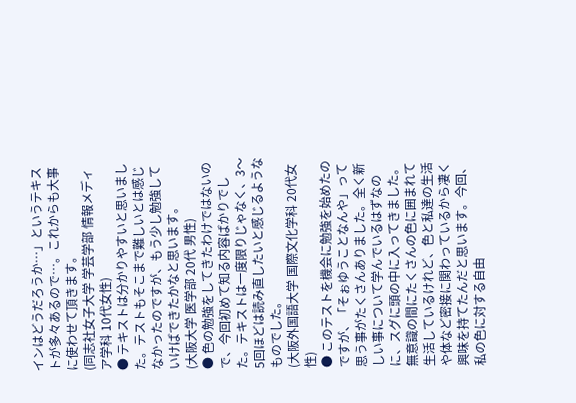インはどうだろうか…」というテキストが多々あるので…。これからも大事に使わせて頂きます。
(同志社女子大学 学芸学部 情報メディア学科 10代女性)
● テキストは分かりやすいと思いました。テストもそこまで難しいとは感じなかったのですが、もう少し勉強していけばできたかなと思います。
(大阪大学 医学部 20代 男性)
● 色の勉強をしてきたわけではないので、今回初めて知る内容ばかりでした。テキストは一度限りじゃなく、3〜5回ほどは読み直したいと感じるようなものでした。
(大阪外国語大学 国際文化学科 20代女性)
● このテストを機会に勉強を始めたのですが、「そぉゆうことなんや」って思う事がたくさんありました。全く新しい事について学んでいるはずなのに、スグに頭の中に入ってきました。無意識の間にたくさんの色に囲まれて生活しているけれど、色と私達の生活や体など密接に関わっているから凄く興味を持てたんだと思います。今回、私の色に対する自由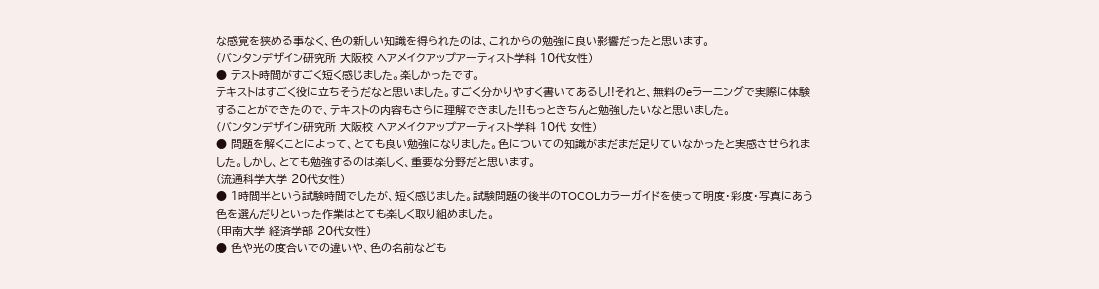な感覚を狭める事なく、色の新しい知識を得られたのは、これからの勉強に良い影響だったと思います。
(バンタンデザイン研究所 大阪校 ヘアメイクアップアーティスト学科 10代女性)
● テスト時間がすごく短く感じました。楽しかったです。
テキストはすごく役に立ちそうだなと思いました。すごく分かりやすく書いてあるし!!それと、無料のeラーニングで実際に体験することができたので、テキストの内容もさらに理解できました!!もっときちんと勉強したいなと思いました。
(バンタンデザイン研究所 大阪校 ヘアメイクアップアーティスト学科 10代 女性)
● 問題を解くことによって、とても良い勉強になりました。色についての知識がまだまだ足りていなかったと実感させられました。しかし、とても勉強するのは楽しく、重要な分野だと思います。
(流通科学大学 20代女性)
● 1時間半という試験時間でしたが、短く感じました。試験問題の後半のTOCOLカラーガイドを使って明度・彩度・写真にあう色を選んだりといった作業はとても楽しく取り組めました。
(甲南大学 経済学部 20代女性)
● 色や光の度合いでの違いや、色の名前なども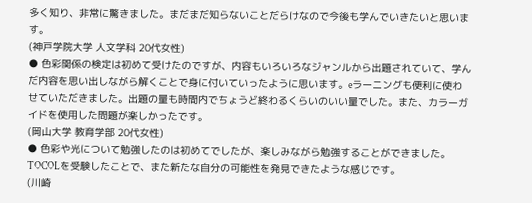多く知り、非常に驚きました。まだまだ知らないことだらけなので今後も学んでいきたいと思います。
(神戸学院大学 人文学科 20代女性)
● 色彩関係の検定は初めて受けたのですが、内容もいろいろなジャンルから出題されていて、学んだ内容を思い出しながら解くことで身に付いていったように思います。eラーニングも便利に使わせていただきました。出題の量も時間内でちょうど終わるくらいのいい量でした。また、カラーガイドを使用した問題が楽しかったです。
(岡山大学 教育学部 20代女性)
● 色彩や光について勉強したのは初めてでしたが、楽しみながら勉強することができました。TOCOLを受験したことで、また新たな自分の可能性を発見できたような感じです。
(川崎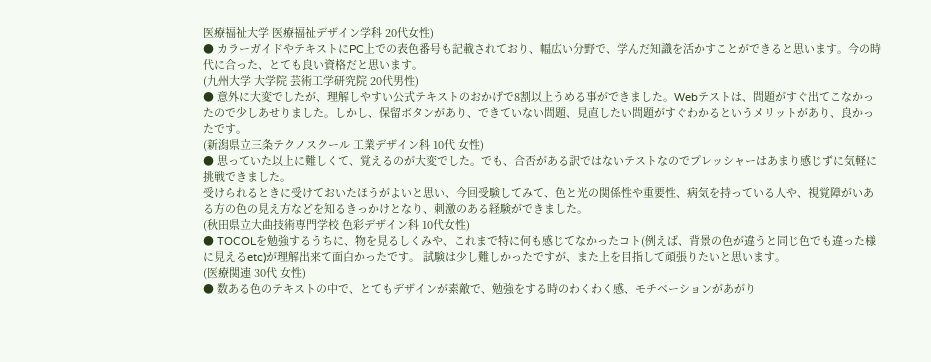医療福祉大学 医療福祉デザイン学科 20代女性)
● カラーガイドやテキストにPC上での表色番号も記載されており、幅広い分野で、学んだ知識を活かすことができると思います。今の時代に合った、とても良い資格だと思います。
(九州大学 大学院 芸術工学研究院 20代男性)
● 意外に大変でしたが、理解しやすい公式テキストのおかげで8割以上うめる事ができました。Webテストは、問題がすぐ出てこなかったので少しあせりました。しかし、保留ボタンがあり、できていない問題、見直したい問題がすぐわかるというメリットがあり、良かったです。
(新潟県立三条テクノスクール 工業デザイン科 10代 女性)
● 思っていた以上に難しくて、覚えるのが大変でした。でも、合否がある訳ではないテストなのでプレッシャーはあまり感じずに気軽に挑戦できました。
受けられるときに受けておいたほうがよいと思い、今回受験してみて、色と光の関係性や重要性、病気を持っている人や、視覚障がいある方の色の見え方などを知るきっかけとなり、刺激のある経験ができました。
(秋田県立大曲技術専門学校 色彩デザイン科 10代女性)
● TOCOLを勉強するうちに、物を見るしくみや、これまで特に何も感じてなかったコト(例えば、背景の色が違うと同じ色でも違った様に見えるetc)が理解出来て面白かったです。 試験は少し難しかったですが、また上を目指して頑張りたいと思います。
(医療関連 30代 女性)
● 数ある色のテキストの中で、とてもデザインが素敵で、勉強をする時のわくわく感、モチベーションがあがり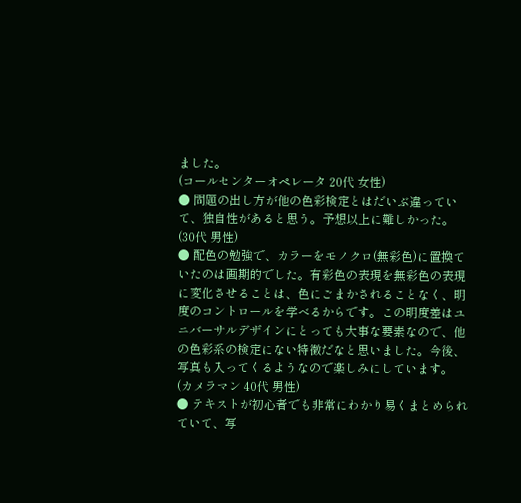ました。
(コールセンターオペレータ 20代 女性)
● 問題の出し方が他の色彩検定とはだいぶ違っていて、独自性があると思う。予想以上に難しかった。
(30代 男性)
● 配色の勉強で、カラーをモノクロ(無彩色)に置換ていたのは画期的でした。有彩色の表現を無彩色の表現に変化させることは、色にごまかされることなく、明度のコントロールを学べるからです。この明度差はユニバーサルデザインにとっても大事な要素なので、他の色彩系の検定にない特徴だなと思いました。今後、写真も入ってくるようなので楽しみにしています。
(カメラマン 40代 男性)
● テキストが初心者でも非常にわかり易くまとめられていて、写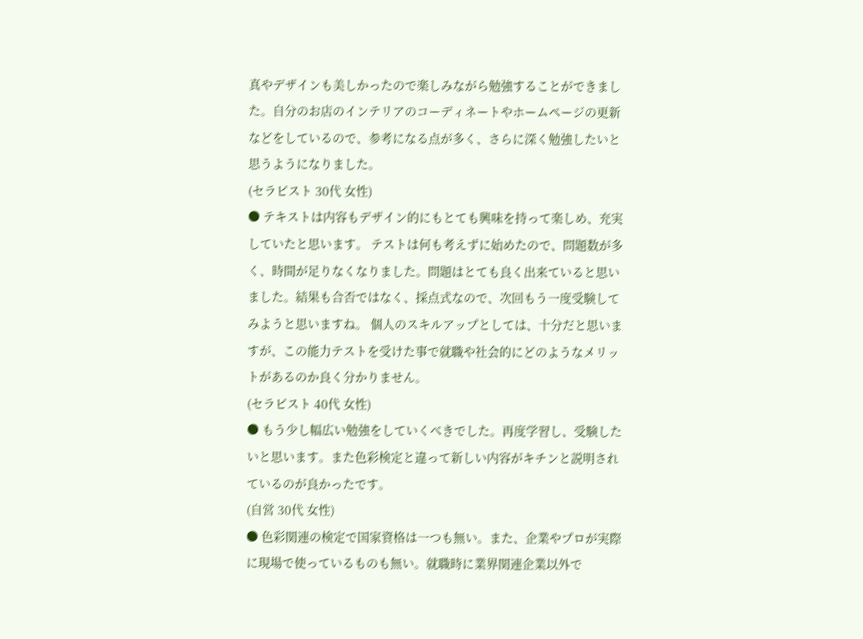真やデザインも美しかったので楽しみながら勉強することができました。自分のお店のインテリアのコーディネートやホームページの更新などをしているので、参考になる点が多く、さらに深く勉強したいと思うようになりました。
(セラピスト 30代 女性)
● テキストは内容もデザイン的にもとても興味を持って楽しめ、充実していたと思います。 テストは何も考えずに始めたので、問題数が多く、時間が足りなくなりました。問題はとても良く出来ていると思いました。結果も合否ではなく、採点式なので、次回もう一度受験してみようと思いますね。 個人のスキルアップとしては、十分だと思いますが、この能力テストを受けた事で就職や社会的にどのようなメリットがあるのか良く分かりません。
(セラピスト 40代 女性)
● もう少し幅広い勉強をしていくべきでした。再度学習し、受験したいと思います。また色彩検定と違って新しい内容がキチンと説明されているのが良かったです。
(自営 30代 女性)
● 色彩関連の検定で国家資格は一つも無い。また、企業やプロが実際に現場で使っているものも無い。就職時に業界関連企業以外で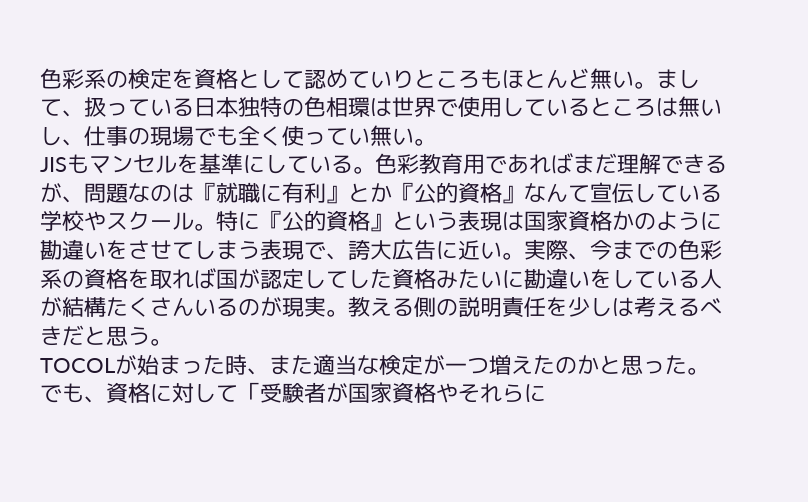色彩系の検定を資格として認めていりところもほとんど無い。まして、扱っている日本独特の色相環は世界で使用しているところは無いし、仕事の現場でも全く使ってい無い。
JISもマンセルを基準にしている。色彩教育用であればまだ理解できるが、問題なのは『就職に有利』とか『公的資格』なんて宣伝している学校やスクール。特に『公的資格』という表現は国家資格かのように勘違いをさせてしまう表現で、誇大広告に近い。実際、今までの色彩系の資格を取れば国が認定してした資格みたいに勘違いをしている人が結構たくさんいるのが現実。教える側の説明責任を少しは考えるべきだと思う。
TOCOLが始まった時、また適当な検定が一つ増えたのかと思った。
でも、資格に対して「受験者が国家資格やそれらに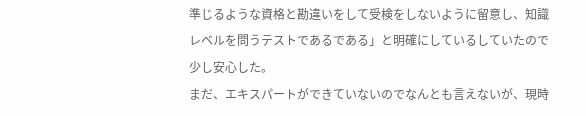準じるような資格と勘違いをして受検をしないように留意し、知識レベルを問うテストであるである」と明確にしているしていたので少し安心した。
まだ、エキスパートができていないのでなんとも言えないが、現時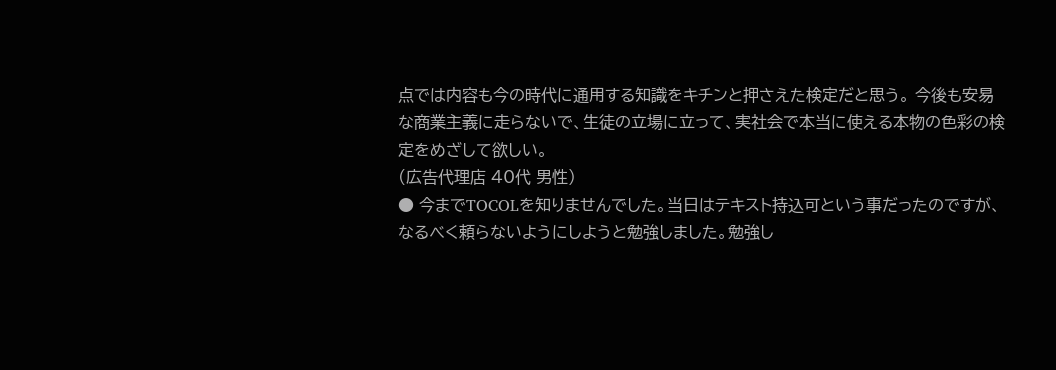点では内容も今の時代に通用する知識をキチンと押さえた検定だと思う。 今後も安易な商業主義に走らないで、生徒の立場に立って、実社会で本当に使える本物の色彩の検定をめざして欲しい。
(広告代理店 40代 男性)
● 今までTOCOLを知りませんでした。当日はテキスト持込可という事だったのですが、なるべく頼らないようにしようと勉強しました。勉強し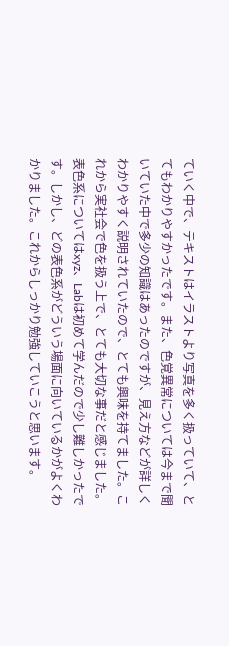ていく中で、テキストはイラストより写真を多く扱っていて、とてもわかりやすかったです。また、色覚異常については今まで聞いていた中で多少の知識はあったのですが、見え方などが詳しくわかりやすく説明されていたので、とても興味を持てました。これから実社会で色を扱う上で、とても大切な事だと感じました。
表色系についてはxyz、Labは初めて学んだので少し難しかったです。しかし、どの表色系がどういう場面に向いているかがよくわかりました。これからしっかり勉強していこうと思います。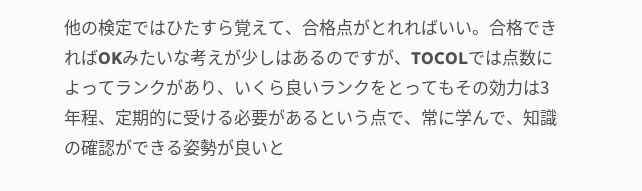他の検定ではひたすら覚えて、合格点がとれればいい。合格できればOKみたいな考えが少しはあるのですが、TOCOLでは点数によってランクがあり、いくら良いランクをとってもその効力は3年程、定期的に受ける必要があるという点で、常に学んで、知識の確認ができる姿勢が良いと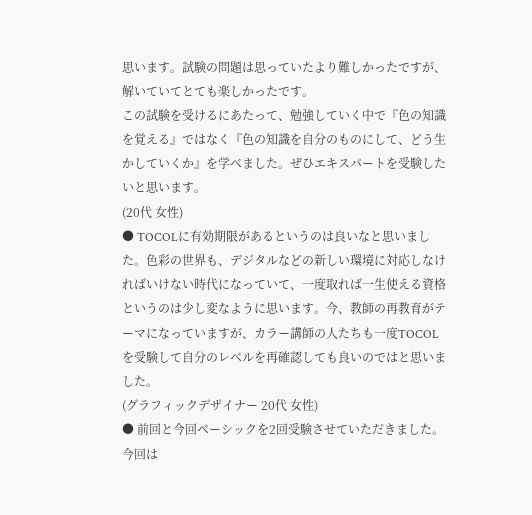思います。試験の問題は思っていたより難しかったですが、解いていてとても楽しかったです。
この試験を受けるにあたって、勉強していく中で『色の知識を覚える』ではなく『色の知識を自分のものにして、どう生かしていくか』を学べました。ぜひエキスパートを受験したいと思います。
(20代 女性)
● TOCOLに有効期限があるというのは良いなと思いました。色彩の世界も、デジタルなどの新しい環境に対応しなければいけない時代になっていて、一度取れば一生使える資格というのは少し変なように思います。今、教師の再教育がテーマになっていますが、カラー講師の人たちも一度TOCOLを受験して自分のレベルを再確認しても良いのではと思いました。
(グラフィックデザイナー 20代 女性)
● 前回と今回ベーシックを2回受験させていただきました。今回は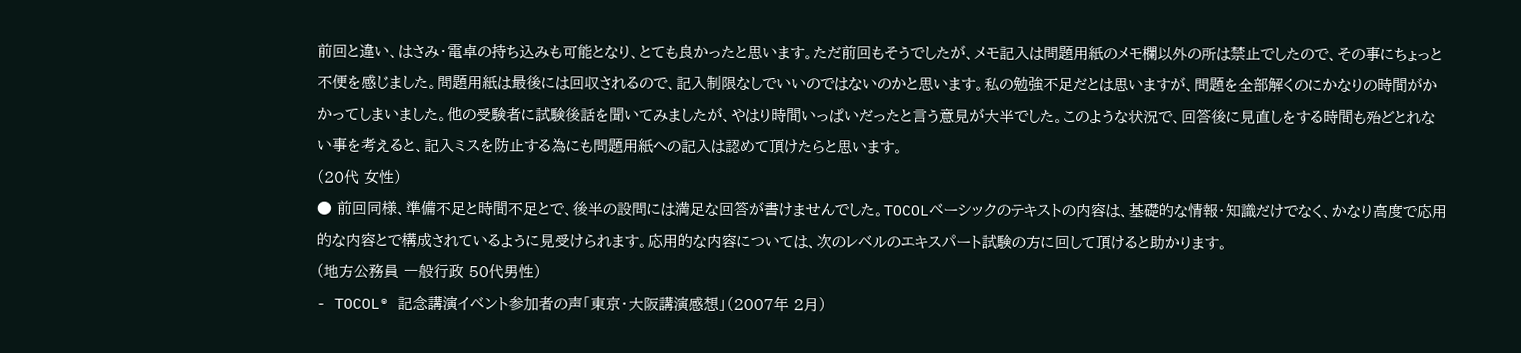前回と違い、はさみ・電卓の持ち込みも可能となり、とても良かったと思います。ただ前回もそうでしたが、メモ記入は問題用紙のメモ欄以外の所は禁止でしたので、その事にちょっと不便を感じました。問題用紙は最後には回収されるので、記入制限なしでいいのではないのかと思います。私の勉強不足だとは思いますが、問題を全部解くのにかなりの時間がかかってしまいました。他の受験者に試験後話を聞いてみましたが、やはり時間いっぱいだったと言う意見が大半でした。このような状況で、回答後に見直しをする時間も殆どとれない事を考えると、記入ミスを防止する為にも問題用紙への記入は認めて頂けたらと思います。
(20代 女性)
● 前回同様、準備不足と時間不足とで、後半の設問には満足な回答が書けませんでした。TOCOLベーシックのテキストの内容は、基礎的な情報・知識だけでなく、かなり高度で応用的な内容とで構成されているように見受けられます。応用的な内容については、次のレベルのエキスパート試験の方に回して頂けると助かります。
(地方公務員 一般行政 50代男性)
- TOCOL® 記念講演イベント参加者の声「東京・大阪講演感想」(2007年 2月)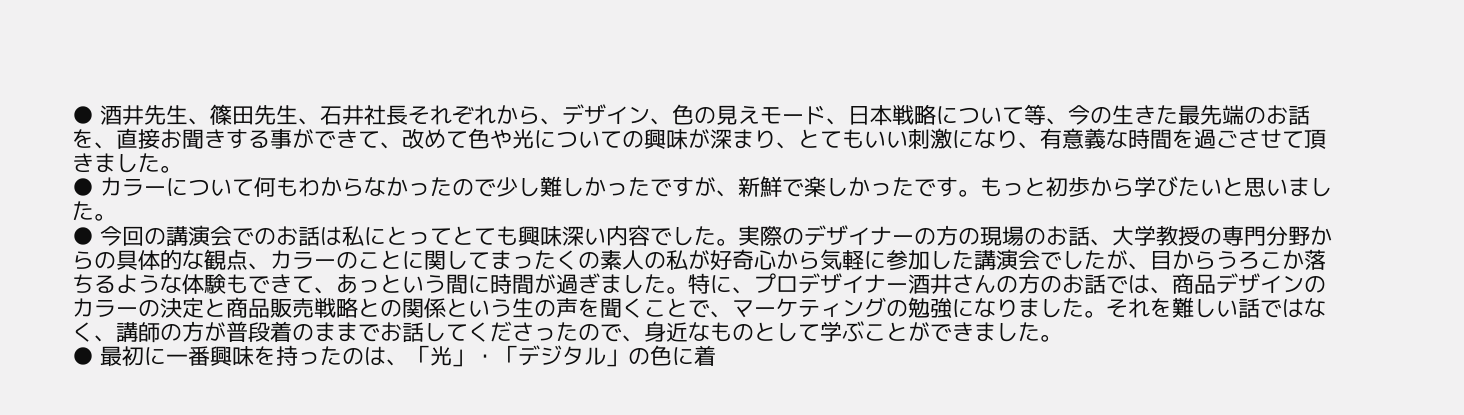● 酒井先生、篠田先生、石井社長それぞれから、デザイン、色の見えモード、日本戦略について等、今の生きた最先端のお話を、直接お聞きする事ができて、改めて色や光についての興味が深まり、とてもいい刺激になり、有意義な時間を過ごさせて頂きました。
● カラーについて何もわからなかったので少し難しかったですが、新鮮で楽しかったです。もっと初歩から学びたいと思いました。
● 今回の講演会でのお話は私にとってとても興味深い内容でした。実際のデザイナーの方の現場のお話、大学教授の専門分野からの具体的な観点、カラーのことに関してまったくの素人の私が好奇心から気軽に参加した講演会でしたが、目からうろこか落ちるような体験もできて、あっという間に時間が過ぎました。特に、プロデザイナー酒井さんの方のお話では、商品デザインのカラーの決定と商品販売戦略との関係という生の声を聞くことで、マーケティングの勉強になりました。それを難しい話ではなく、講師の方が普段着のままでお話してくださったので、身近なものとして学ぶことができました。
● 最初に一番興味を持ったのは、「光」・「デジタル」の色に着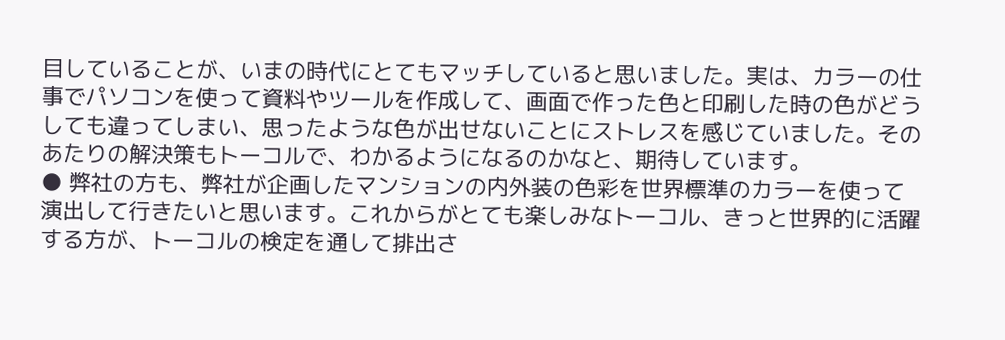目していることが、いまの時代にとてもマッチしていると思いました。実は、カラーの仕事でパソコンを使って資料やツールを作成して、画面で作った色と印刷した時の色がどうしても違ってしまい、思ったような色が出せないことにストレスを感じていました。そのあたりの解決策もトーコルで、わかるようになるのかなと、期待しています。
● 弊社の方も、弊社が企画したマンションの内外装の色彩を世界標準のカラーを使って演出して行きたいと思います。これからがとても楽しみなトーコル、きっと世界的に活躍する方が、トーコルの検定を通して排出さ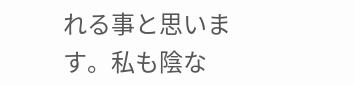れる事と思います。私も陰な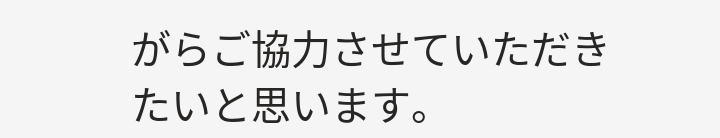がらご協力させていただきたいと思います。